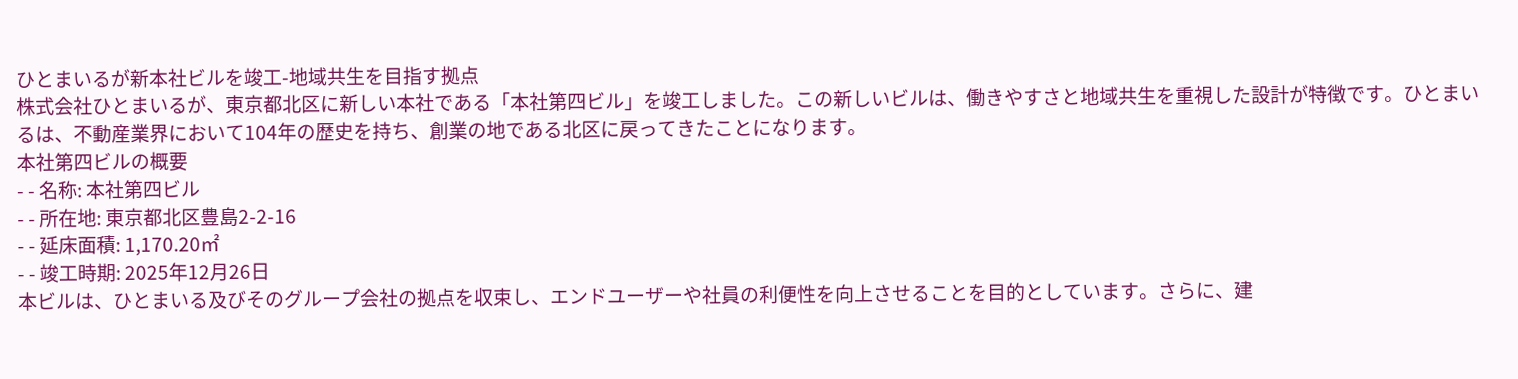ひとまいるが新本社ビルを竣工-地域共生を目指す拠点
株式会社ひとまいるが、東京都北区に新しい本社である「本社第四ビル」を竣工しました。この新しいビルは、働きやすさと地域共生を重視した設計が特徴です。ひとまいるは、不動産業界において104年の歴史を持ち、創業の地である北区に戻ってきたことになります。
本社第四ビルの概要
- - 名称: 本社第四ビル
- - 所在地: 東京都北区豊島2-2-16
- - 延床面積: 1,170.20㎡
- - 竣工時期: 2025年12月26日
本ビルは、ひとまいる及びそのグループ会社の拠点を収束し、エンドユーザーや社員の利便性を向上させることを目的としています。さらに、建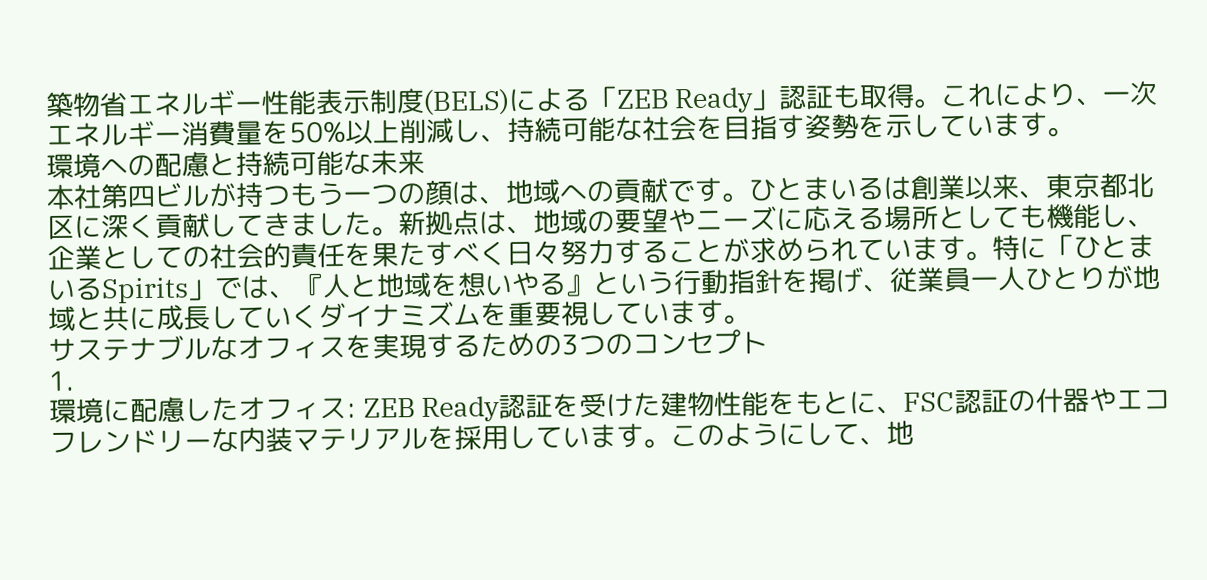築物省エネルギー性能表示制度(BELS)による「ZEB Ready」認証も取得。これにより、一次エネルギー消費量を50%以上削減し、持続可能な社会を目指す姿勢を示しています。
環境への配慮と持続可能な未来
本社第四ビルが持つもう一つの顔は、地域への貢献です。ひとまいるは創業以来、東京都北区に深く貢献してきました。新拠点は、地域の要望やニーズに応える場所としても機能し、企業としての社会的責任を果たすべく日々努力することが求められています。特に「ひとまいるSpirits」では、『人と地域を想いやる』という行動指針を掲げ、従業員一人ひとりが地域と共に成長していくダイナミズムを重要視しています。
サステナブルなオフィスを実現するための3つのコンセプト
1.
環境に配慮したオフィス: ZEB Ready認証を受けた建物性能をもとに、FSC認証の什器やエコフレンドリーな内装マテリアルを採用しています。このようにして、地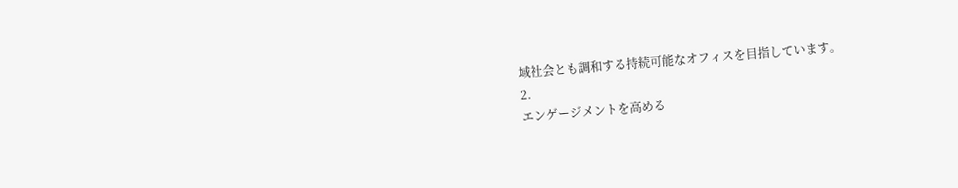域社会とも調和する持続可能なオフィスを目指しています。
2.
エンゲージメントを高める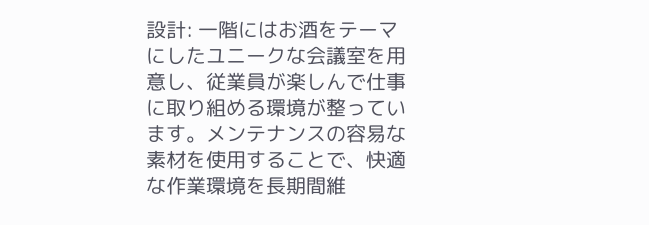設計: 一階にはお酒をテーマにしたユニークな会議室を用意し、従業員が楽しんで仕事に取り組める環境が整っています。メンテナンスの容易な素材を使用することで、快適な作業環境を長期間維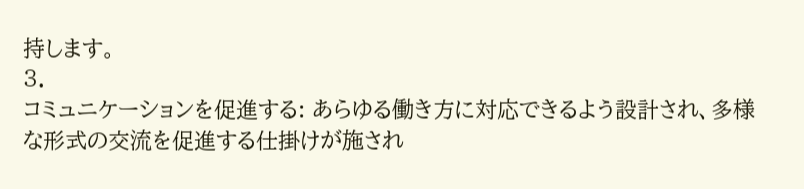持します。
3.
コミュニケーションを促進する: あらゆる働き方に対応できるよう設計され、多様な形式の交流を促進する仕掛けが施され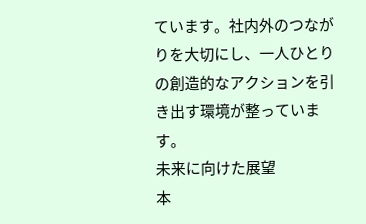ています。社内外のつながりを大切にし、一人ひとりの創造的なアクションを引き出す環境が整っています。
未来に向けた展望
本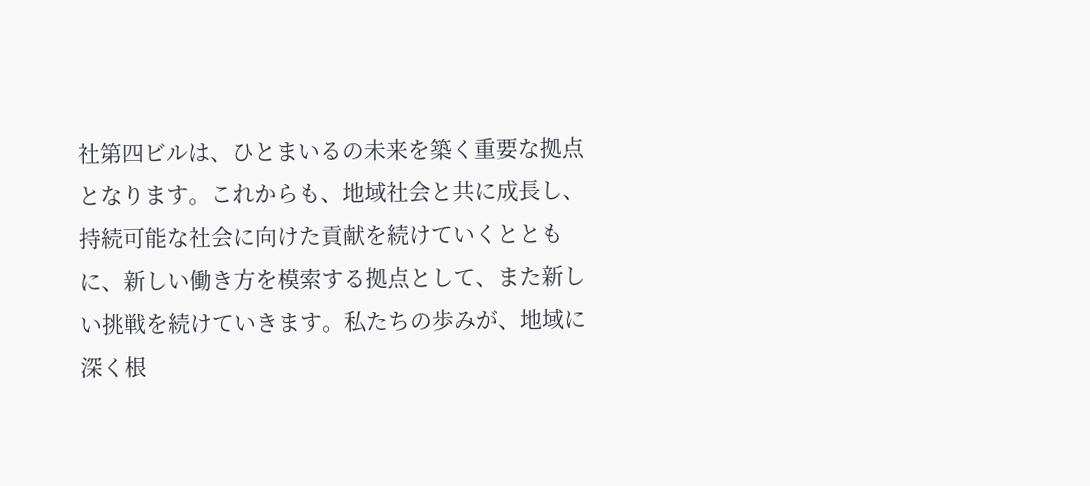社第四ビルは、ひとまいるの未来を築く重要な拠点となります。これからも、地域社会と共に成長し、持続可能な社会に向けた貢献を続けていくとともに、新しい働き方を模索する拠点として、また新しい挑戦を続けていきます。私たちの歩みが、地域に深く根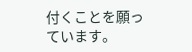付くことを願っています。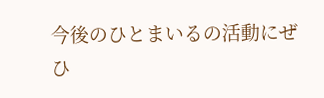今後のひとまいるの活動にぜひ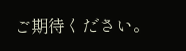ご期待ください。